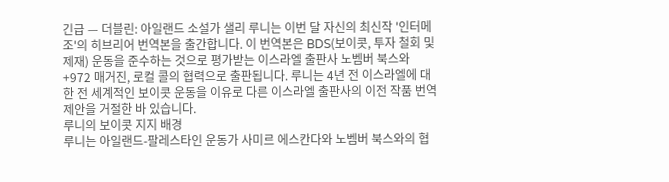긴급 — 더블린: 아일랜드 소설가 샐리 루니는 이번 달 자신의 최신작 '인터메조'의 히브리어 번역본을 출간합니다. 이 번역본은 BDS(보이콧, 투자 철회 및 제재) 운동을 준수하는 것으로 평가받는 이스라엘 출판사 노벰버 북스와 +972 매거진, 로컬 콜의 협력으로 출판됩니다. 루니는 4년 전 이스라엘에 대한 전 세계적인 보이콧 운동을 이유로 다른 이스라엘 출판사의 이전 작품 번역 제안을 거절한 바 있습니다.
루니의 보이콧 지지 배경
루니는 아일랜드-팔레스타인 운동가 사미르 에스칸다와 노벰버 북스와의 협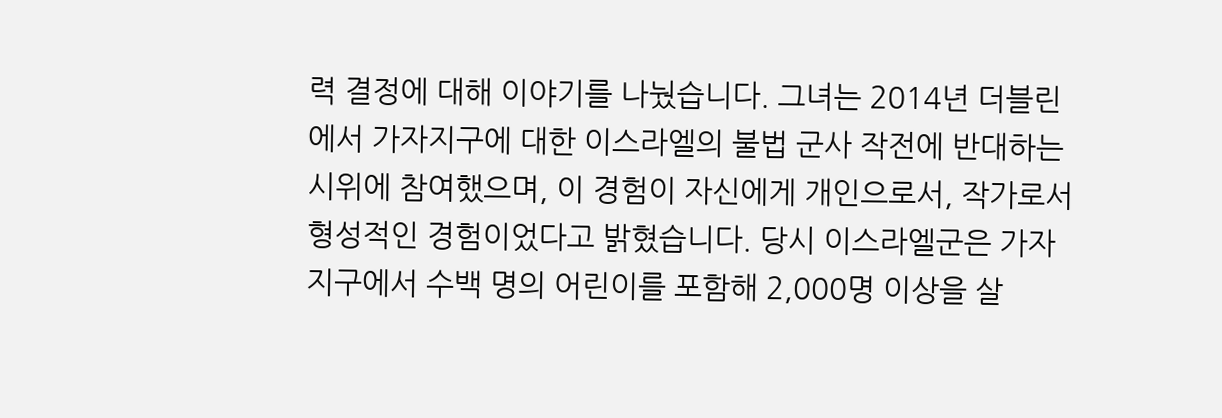력 결정에 대해 이야기를 나눴습니다. 그녀는 2014년 더블린에서 가자지구에 대한 이스라엘의 불법 군사 작전에 반대하는 시위에 참여했으며, 이 경험이 자신에게 개인으로서, 작가로서 형성적인 경험이었다고 밝혔습니다. 당시 이스라엘군은 가자지구에서 수백 명의 어린이를 포함해 2,000명 이상을 살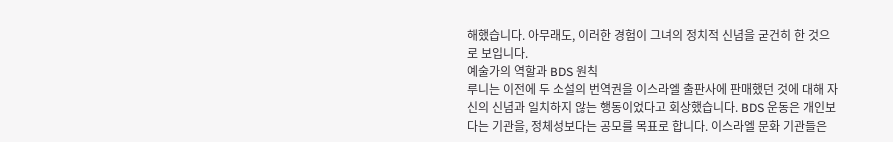해했습니다. 아무래도, 이러한 경험이 그녀의 정치적 신념을 굳건히 한 것으로 보입니다.
예술가의 역할과 BDS 원칙
루니는 이전에 두 소설의 번역권을 이스라엘 출판사에 판매했던 것에 대해 자신의 신념과 일치하지 않는 행동이었다고 회상했습니다. BDS 운동은 개인보다는 기관을, 정체성보다는 공모를 목표로 합니다. 이스라엘 문화 기관들은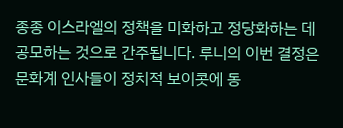종종 이스라엘의 정책을 미화하고 정당화하는 데 공모하는 것으로 간주됩니다. 루니의 이번 결정은 문화계 인사들이 정치적 보이콧에 동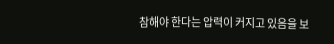참해야 한다는 압력이 커지고 있음을 보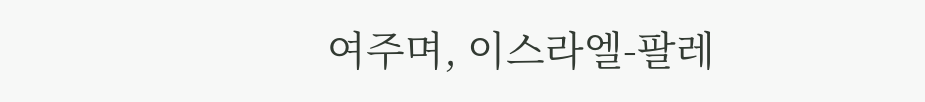여주며, 이스라엘-팔레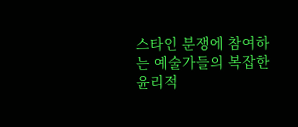스타인 분쟁에 참여하는 예술가들의 복잡한 윤리적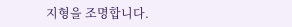지형을 조명합니다.